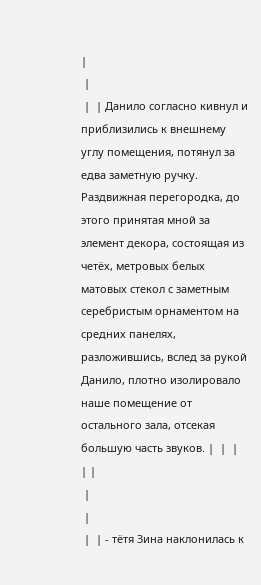|
 |
 |  | Данило согласно кивнул и приблизились к внешнему углу помещения, потянул за едва заметную ручку. Раздвижная перегородка, до этого принятая мной за элемент декора, состоящая из четёх, метровых белых матовых стекол с заметным серебристым орнаментом на средних панелях, разложившись, вслед за рукой Данило, плотно изолировало наше помещение от остального зала, отсекая большую часть звуков. |  |  |
| |
 |
 |
 |  | - тётя Зина наклонилась к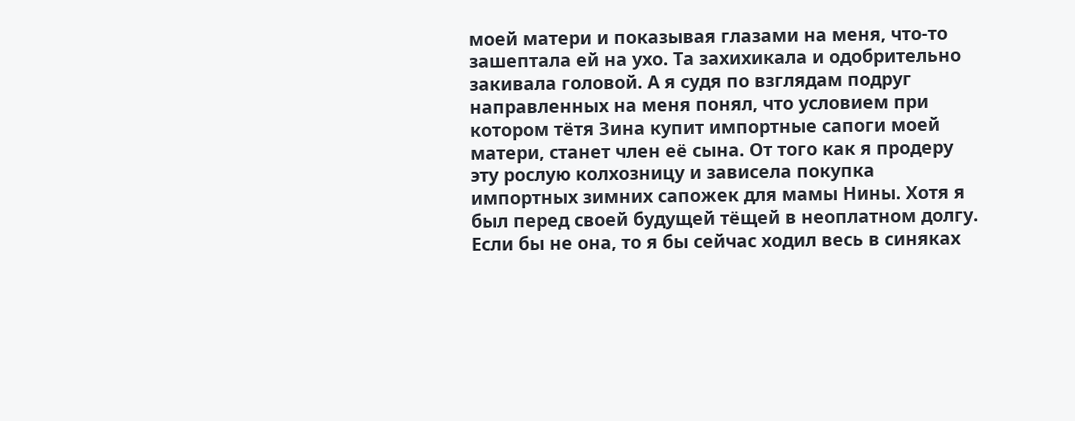моей матери и показывая глазами на меня, что-то зашептала ей на ухо. Та захихикала и одобрительно закивала головой. А я судя по взглядам подруг направленных на меня понял, что условием при котором тётя Зина купит импортные сапоги моей матери, станет член её сына. От того как я продеру эту рослую колхозницу и зависела покупка импортных зимних сапожек для мамы Нины. Хотя я был перед своей будущей тёщей в неоплатном долгу. Если бы не она, то я бы сейчас ходил весь в синяках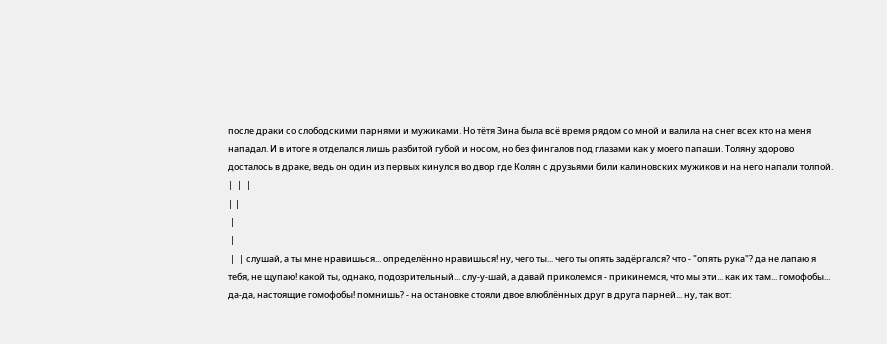после драки со слободскими парнями и мужиками. Но тётя Зина была всё время рядом со мной и валила на снег всех кто на меня нападал. И в итоге я отделался лишь разбитой губой и носом, но без фингалов под глазами как у моего папаши. Толяну здорово досталось в драке, ведь он один из первых кинулся во двор где Колян с друзьями били калиновских мужиков и на него напали толпой. |  |  |
| |
 |
 |
 |  | слушай, а ты мне нравишься... определённо нравишься! ну, чего ты... чего ты опять задёргался? что - "опять рука"? да не лапаю я тебя, не щупаю! какой ты, однако, подозрительный... слу-у-шай, а давай приколемся - прикинемся, что мы эти... как их там... гомофобы... да-да, настоящие гомофобы! помнишь? - на остановке стояли двое влюблённых друг в друга парней... ну, так вот: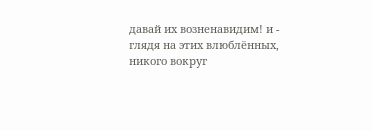давай их возненавидим! и - глядя на этих влюблённых, никого вокруг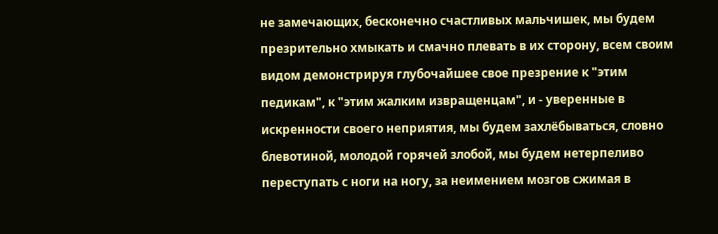не замечающих, бесконечно счастливых мальчишек, мы будем презрительно хмыкать и смачно плевать в их сторону, всем своим видом демонстрируя глубочайшее свое презрение к "этим педикам", к "этим жалким извращенцам", и - уверенные в искренности своего неприятия, мы будем захлёбываться, словно блевотиной, молодой горячей злобой, мы будем нетерпеливо переступать с ноги на ногу, за неимением мозгов сжимая в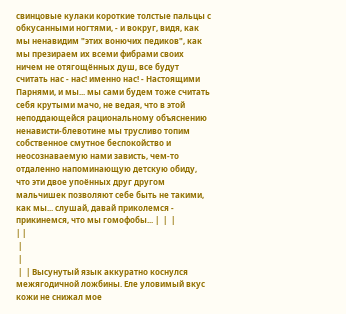свинцовые кулаки короткие толстые пальцы с обкусанными ногтями, - и вокруг, видя, как мы ненавидим "этих вонючих педиков", как мы презираем их всеми фибрами своих ничем не отягощённых душ, все будут считать нас - нас! именно нас! - Настоящими Парнями, и мы... мы сами будем тоже считать себя крутыми мачо, не ведая, что в этой неподдающейся рациональному объяснению ненависти-блевотине мы трусливо топим собственное смутное беспокойство и неосознаваемую нами зависть, чем-то отдаленно напоминающую детскую обиду, что эти двое упоённых друг другом мальчишек позволяют себе быть не такими, как мы... слушай, давай приколемся - прикинемся, что мы гомофобы... |  |  |
| |
 |
 |
 |  | Высунутый язык аккуратно коснулся межягодичной ложбины. Еле уловимый вкус кожи не снижал мое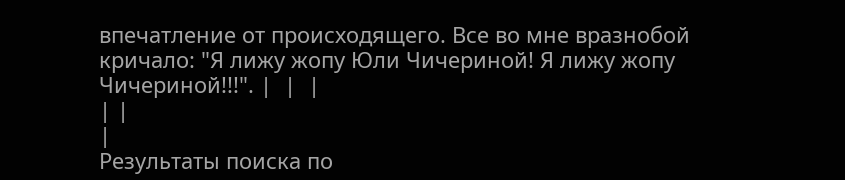впечатление от происходящего. Все во мне вразнобой кричало: "Я лижу жопу Юли Чичериной! Я лижу жопу Чичериной!!!". |  |  |
| |
|
Результаты поиска по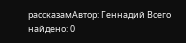рассказамАвтор: Геннадий Всего найдено: 0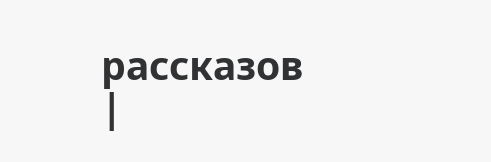рассказов
|